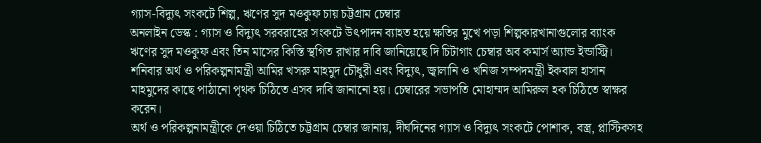গ্যাস-বিদ্যুৎ সংকটে শিল্প, ঋণের সুদ মওকুফ চায় চট্টগ্রাম চেম্বার
অনলাইন ডেস্ক : গ্যাস ও বিদ্যুৎ সরবরাহের সংকটে উৎপাদন ব্যাহত হয়ে ক্ষতির মুখে পড়া শিল্পকারখানাগুলোর ব্যাংক ঋণের সুদ মওকুফ এবং তিন মাসের কিস্তি স্থগিত রাখার দাবি জানিয়েছে দি চিটাগাং চেম্বার অব কমার্স অ্যান্ড ইন্ডাস্ট্রি।
শনিবার অর্থ ও পরিকল্পনামন্ত্রী আমির খসরু মাহমুদ চৌধুরী এবং বিদ্যুৎ, জ্বালানি ও খনিজ সম্পদমন্ত্রী ইকবাল হাসান মাহমুদের কাছে পাঠানো পৃথক চিঠিতে এসব দাবি জানানো হয়। চেম্বারের সভাপতি মোহাম্মদ আমিরুল হক চিঠিতে স্বাক্ষর করেন।
অর্থ ও পরিকল্পনামন্ত্রীকে দেওয়া চিঠিতে চট্টগ্রাম চেম্বার জানায়, দীর্ঘদিনের গ্যাস ও বিদ্যুৎ সংকটে পোশাক, বস্ত্র, প্লাস্টিকসহ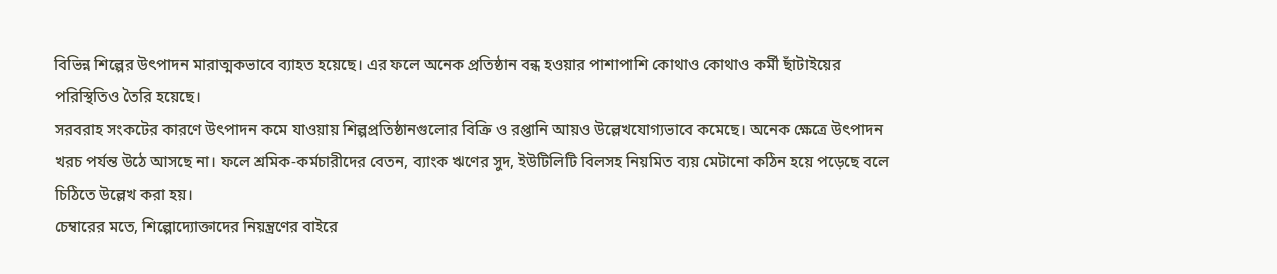বিভিন্ন শিল্পের উৎপাদন মারাত্মকভাবে ব্যাহত হয়েছে। এর ফলে অনেক প্রতিষ্ঠান বন্ধ হওয়ার পাশাপাশি কোথাও কোথাও কর্মী ছাঁটাইয়ের পরিস্থিতিও তৈরি হয়েছে।
সরবরাহ সংকটের কারণে উৎপাদন কমে যাওয়ায় শিল্পপ্রতিষ্ঠানগুলোর বিক্রি ও রপ্তানি আয়ও উল্লেখযোগ্যভাবে কমেছে। অনেক ক্ষেত্রে উৎপাদন খরচ পর্যন্ত উঠে আসছে না। ফলে শ্রমিক-কর্মচারীদের বেতন, ব্যাংক ঋণের সুদ, ইউটিলিটি বিলসহ নিয়মিত ব্যয় মেটানো কঠিন হয়ে পড়েছে বলে চিঠিতে উল্লেখ করা হয়।
চেম্বারের মতে, শিল্পোদ্যোক্তাদের নিয়ন্ত্রণের বাইরে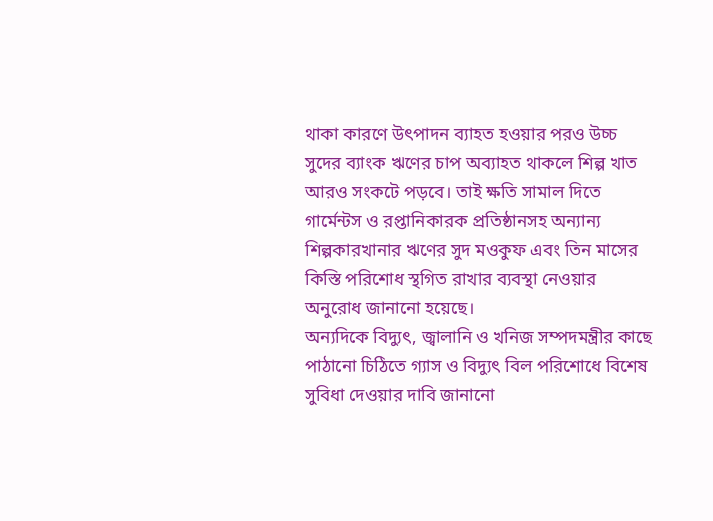থাকা কারণে উৎপাদন ব্যাহত হওয়ার পরও উচ্চ সুদের ব্যাংক ঋণের চাপ অব্যাহত থাকলে শিল্প খাত আরও সংকটে পড়বে। তাই ক্ষতি সামাল দিতে গার্মেন্টস ও রপ্তানিকারক প্রতিষ্ঠানসহ অন্যান্য শিল্পকারখানার ঋণের সুদ মওকুফ এবং তিন মাসের কিস্তি পরিশোধ স্থগিত রাখার ব্যবস্থা নেওয়ার অনুরোধ জানানো হয়েছে।
অন্যদিকে বিদ্যুৎ, জ্বালানি ও খনিজ সম্পদমন্ত্রীর কাছে পাঠানো চিঠিতে গ্যাস ও বিদ্যুৎ বিল পরিশোধে বিশেষ সুবিধা দেওয়ার দাবি জানানো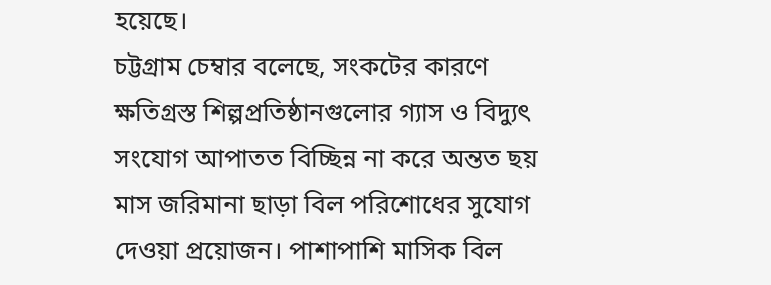হয়েছে।
চট্টগ্রাম চেম্বার বলেছে, সংকটের কারণে ক্ষতিগ্রস্ত শিল্পপ্রতিষ্ঠানগুলোর গ্যাস ও বিদ্যুৎ সংযোগ আপাতত বিচ্ছিন্ন না করে অন্তত ছয় মাস জরিমানা ছাড়া বিল পরিশোধের সুযোগ দেওয়া প্রয়োজন। পাশাপাশি মাসিক বিল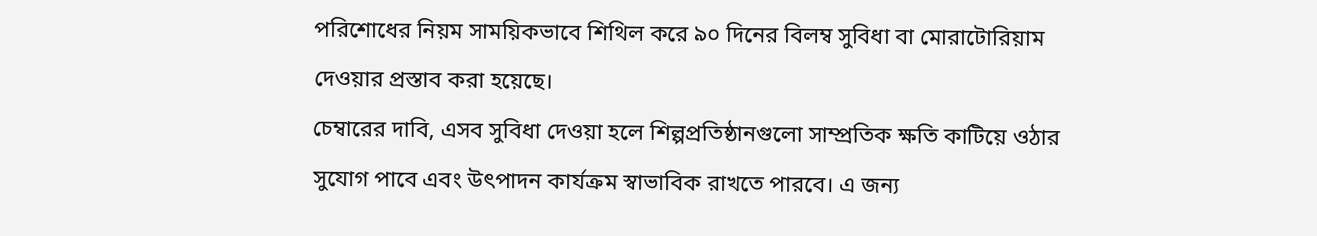পরিশোধের নিয়ম সাময়িকভাবে শিথিল করে ৯০ দিনের বিলম্ব সুবিধা বা মোরাটোরিয়াম দেওয়ার প্রস্তাব করা হয়েছে।
চেম্বারের দাবি, এসব সুবিধা দেওয়া হলে শিল্পপ্রতিষ্ঠানগুলো সাম্প্রতিক ক্ষতি কাটিয়ে ওঠার সুযোগ পাবে এবং উৎপাদন কার্যক্রম স্বাভাবিক রাখতে পারবে। এ জন্য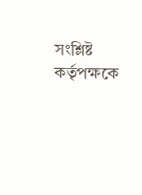সংশ্লিষ্ট কর্তৃপক্ষকে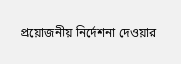প্রয়োজনীয় নির্দেশনা দেওয়ার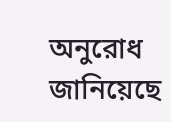অনুরোধ জানিয়েছে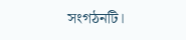সংগঠনটি।